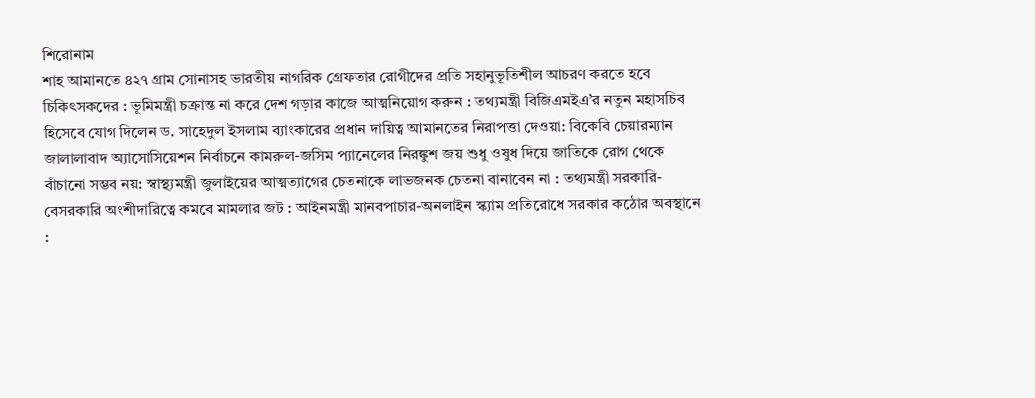শিরোনাম
শাহ আমানতে ৪২৭ গ্রাম সোনাসহ ভারতীয় নাগরিক গ্রেফতার রোগীদের প্রতি সহানুভূতিশীল আচরণ করতে হবে চিকিৎসকদের : ভূমিমন্ত্রী চক্রান্ত না করে দেশ গড়ার কাজে আত্মনিয়োগ করুন : তথ্যমন্ত্রী বিজিএমইএ’র নতুন মহাসচিব হিসেবে যোগ দিলেন ড. সাহেদুল ইসলাম ব্যাংকারের প্রধান দায়িত্ব আমানতের নিরাপত্তা দেওয়া: বিকেবি চেয়ারম্যান জালালাবাদ অ্যাসোসিয়েশন নির্বাচনে কামরুল-জসিম প্যানেলের নিরঙ্কুশ জয় শুধু ওষুধ দিয়ে জাতিকে রোগ থেকে বাঁচানো সম্ভব নয়: স্বাস্থ্যমন্ত্রী জুলাইয়ের আত্মত্যাগের চেতনাকে লাভজনক চেতনা বানাবেন না : তথ্যমন্ত্রী সরকারি-বেসরকারি অংশীদারিত্বে কমবে মামলার জট : আইনমন্ত্রী মানবপাচার-অনলাইন স্ক্যাম প্রতিরোধে সরকার কঠোর অবস্থানে :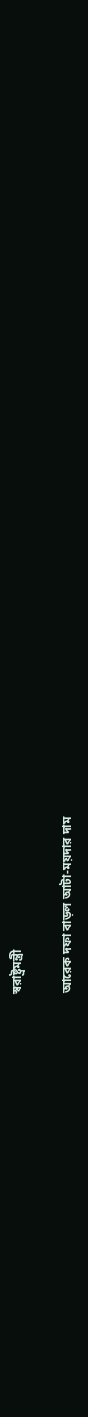স্বরাষ্ট্রমন্ত্রী

আরেক দফা বাড়ল আটা-ময়দার দাম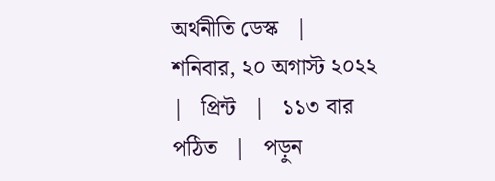অর্থনীতি ডেস্ক   |   শনিবার, ২০ অগাস্ট ২০২২   |   প্রিন্ট   |   ১১৩ বার পঠিত   |   পড়ুন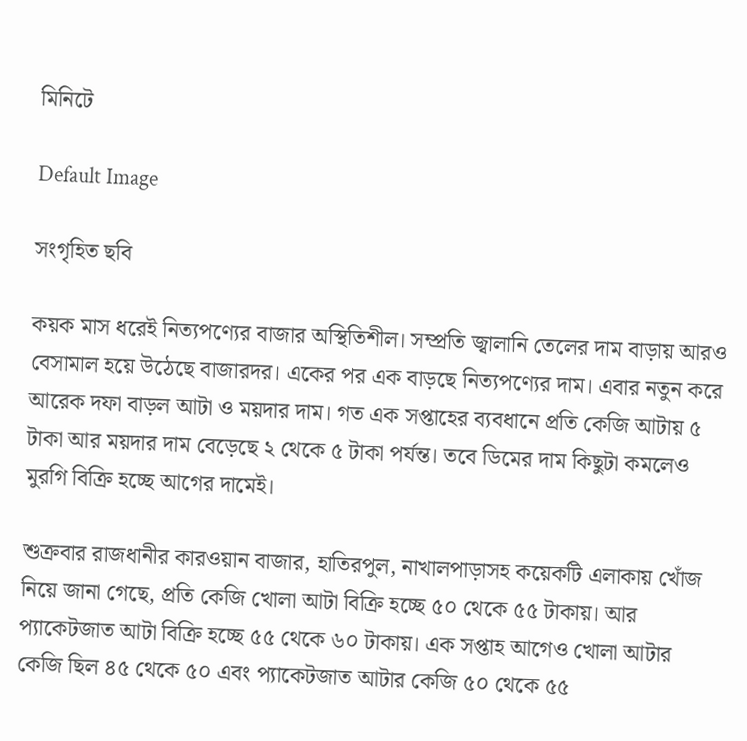মিনিটে

Default Image

সংগৃহিত ছবি

কয়ক মাস ধরেই নিত্যপণ্যের বাজার অস্থিতিশীল। সম্প্রতি জ্বালানি তেলের দাম বাড়ায় আরও বেসামাল হয়ে উঠেছে বাজারদর। একের পর এক বাড়ছে নিত্যপণ্যের দাম। এবার নতুন করে আরেক দফা বাড়ল আটা ও ময়দার দাম। গত এক সপ্তাহের ব্যবধানে প্রতি কেজি আটায় ৫ টাকা আর ময়দার দাম বেড়েছে ২ থেকে ৫ টাকা পর্যন্ত। তবে ডিমের দাম কিছুটা কমলেও মুরগি বিক্রি হচ্ছে আগের দামেই।

শুক্রবার রাজধানীর কারওয়ান বাজার, হাতিরপুল, নাখালপাড়াসহ কয়েকটি এলাকায় খোঁজ নিয়ে জানা গেছে, প্রতি কেজি খোলা আটা বিক্রি হচ্ছে ৫০ থেকে ৫৫ টাকায়। আর প্যাকেটজাত আটা বিক্রি হচ্ছে ৫৫ থেকে ৬০ টাকায়। এক সপ্তাহ আগেও খোলা আটার কেজি ছিল ৪৫ থেকে ৫০ এবং প্যাকেটজাত আটার কেজি ৫০ থেকে ৫৫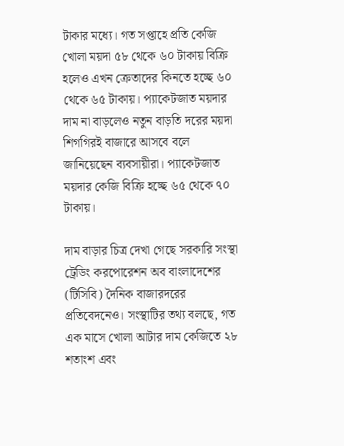টাকার মধ্যে। গত সপ্তাহে প্রতি কেজি খোলা ময়দা ৫৮ থেকে ৬০ টাকায় বিক্রি হলেও এখন ক্রেতাদের কিনতে হচ্ছে ৬০ থেকে ৬৫ টাকায়। প্যাকেটজাত ময়দার দাম না বাড়লেও নতুন বাড়তি দরের ময়দা শিগগিরই বাজারে আসবে বলে জানিয়েছেন ব্যবসায়ীরা। প্যাকেটজাত ময়দার কেজি বিক্রি হচ্ছে ৬৫ থেকে ৭০ টাকায়।

দাম বাড়ার চিত্র দেখা গেছে সরকারি সংস্থা ট্রেডিং করপোরেশন অব বাংলাদেশের (টিসিবি) দৈনিক বাজারদরের প্রতিবেদনেও। সংস্থাটির তথ্য বলছে, গত এক মাসে খোলা আটার দাম কেজিতে ২৮ শতাংশ এবং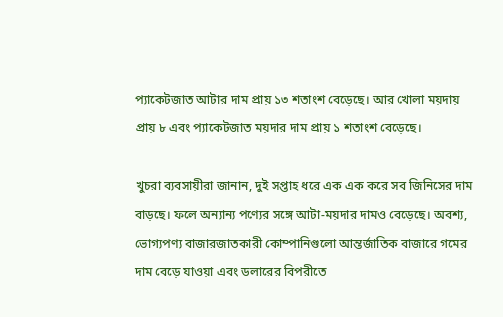প্যাকেটজাত আটার দাম প্রায় ১৩ শতাংশ বেড়েছে। আর খোলা ময়দায় প্রায় ৮ এবং প্যাকেটজাত ময়দার দাম প্রায় ১ শতাংশ বেড়েছে।

খুচরা ব্যবসায়ীরা জানান, দুই সপ্তাহ ধরে এক এক করে সব জিনিসের দাম বাড়ছে। ফলে অন্যান্য পণ্যের সঙ্গে আটা-ময়দার দামও বেড়েছে। অবশ্য, ভোগ্যপণ্য বাজারজাতকারী কোম্পানিগুলো আন্তর্জাতিক বাজারে গমের দাম বেড়ে যাওয়া এবং ডলারের বিপরীতে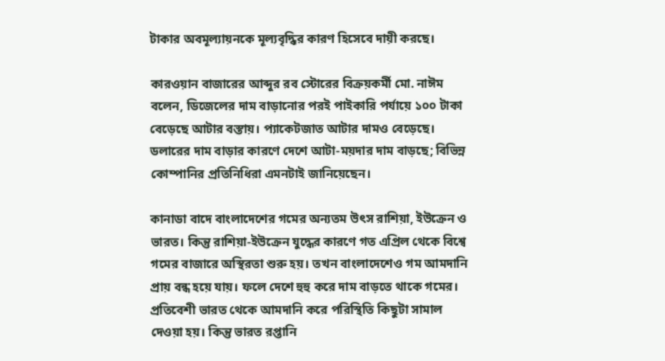টাকার অবমূল্যায়নকে মূল্যবৃদ্ধির কারণ হিসেবে দায়ী করছে।

কারওয়ান বাজারের আব্দুর রব স্টোরের বিক্রয়কর্মী মো. নাঈম বলেন, ডিজেলের দাম বাড়ানোর পরই পাইকারি পর্যায়ে ১০০ টাকা বেড়েছে আটার বস্তায়। প্যাকেটজাত আটার দামও বেড়েছে। ডলারের দাম বাড়ার কারণে দেশে আটা-ময়দার দাম বাড়ছে; বিভিন্ন কোম্পানির প্রতিনিধিরা এমনটাই জানিয়েছেন।

কানাডা বাদে বাংলাদেশের গমের অন্যতম উৎস রাশিয়া, ইউক্রেন ও ভারত। কিন্তু রাশিয়া-ইউক্রেন যুদ্ধের কারণে গত এপ্রিল থেকে বিশ্বে গমের বাজারে অস্থিরতা শুরু হয়। তখন বাংলাদেশেও গম আমদানি প্রায় বন্ধ হয়ে যায়। ফলে দেশে হুহু করে দাম বাড়তে থাকে গমের। প্রতিবেশী ভারত থেকে আমদানি করে পরিস্থিতি কিছুটা সামাল দেওয়া হয়। কিন্তু ভারত রপ্তানি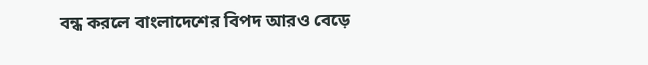বন্ধ করলে বাংলাদেশের বিপদ আরও বেড়ে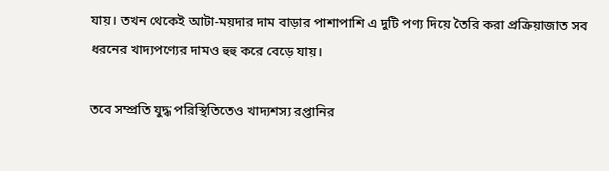যায়। তখন থেকেই আটা-ময়দার দাম বাড়ার পাশাপাশি এ দুটি পণ্য দিয়ে তৈরি করা প্রক্রিয়াজাত সব ধরনের খাদ্যপণ্যের দামও হুহু করে বেড়ে যায়।

তবে সম্প্রতি যুদ্ধ পরিস্থিতিতেও খাদ্যশস্য রপ্তানির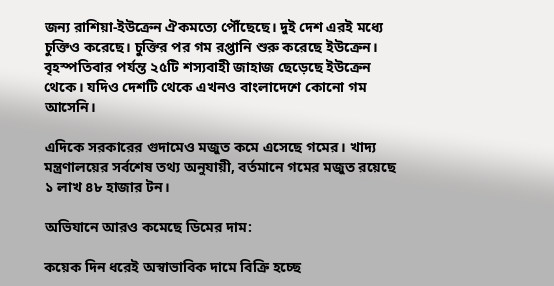জন্য রাশিয়া-ইউক্রেন ঐকমত্যে পৌঁছেছে। দুই দেশ এরই মধ্যে চুক্তিও করেছে। চুক্তির পর গম রপ্তানি শুরু করেছে ইউক্রেন। বৃহস্পতিবার পর্যন্ত ২৫টি শস্যবাহী জাহাজ ছেড়েছে ইউক্রেন থেকে। যদিও দেশটি থেকে এখনও বাংলাদেশে কোনো গম আসেনি।

এদিকে সরকারের গুদামেও মজুত কমে এসেছে গমের। খাদ্য মন্ত্রণালয়ের সর্বশেষ তথ্য অনুযায়ী, বর্তমানে গমের মজুত রয়েছে ১ লাখ ৪৮ হাজার টন।

অভিযানে আরও কমেছে ডিমের দাম:

কয়েক দিন ধরেই অস্বাভাবিক দামে বিক্রি হচ্ছে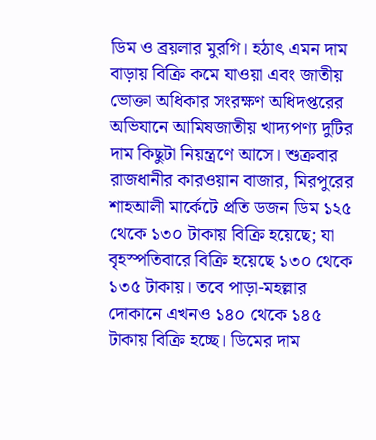ডিম ও ব্রয়লার মুরগি। হঠাৎ এমন দাম বাড়ায় বিক্রি কমে যাওয়া এবং জাতীয় ভোক্তা অধিকার সংরক্ষণ অধিদপ্তরের অভিযানে আমিষজাতীয় খাদ্যপণ্য দুটির দাম কিছুটা নিয়ন্ত্রণে আসে। শুক্রবার রাজধানীর কারওয়ান বাজার, মিরপুরের শাহআলী মার্কেটে প্রতি ডজন ডিম ১২৫ থেকে ১৩০ টাকায় বিক্রি হয়েছে; যা বৃহস্পতিবারে বিক্রি হয়েছে ১৩০ থেকে ১৩৫ টাকায়। তবে পাড়া-মহল্লার দোকানে এখনও ১৪০ থেকে ১৪৫ টাকায় বিক্রি হচ্ছে। ডিমের দাম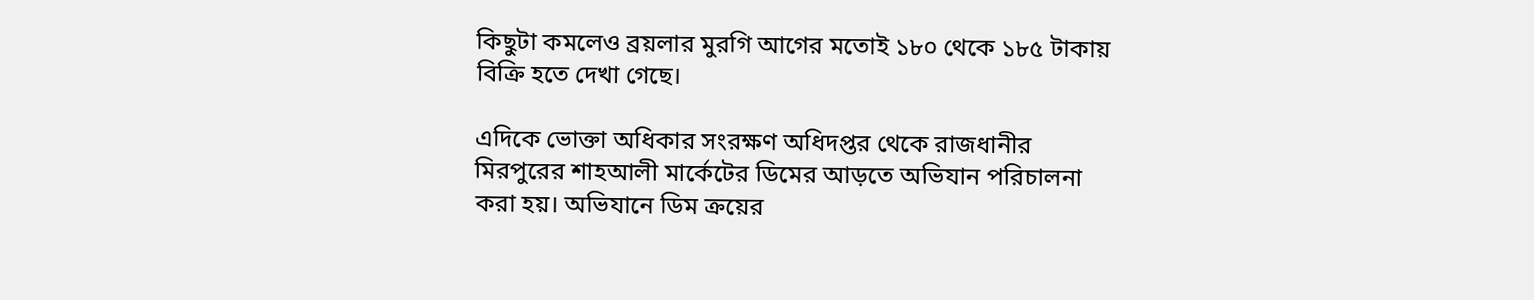কিছুটা কমলেও ব্রয়লার মুরগি আগের মতোই ১৮০ থেকে ১৮৫ টাকায় বিক্রি হতে দেখা গেছে।

এদিকে ভোক্তা অধিকার সংরক্ষণ অধিদপ্তর থেকে রাজধানীর মিরপুরের শাহআলী মার্কেটের ডিমের আড়তে অভিযান পরিচালনা করা হয়। অভিযানে ডিম ক্রয়ের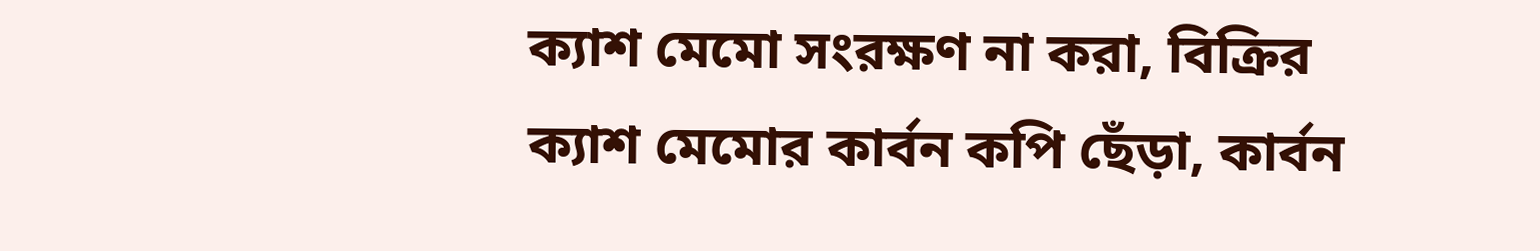ক্যাশ মেমো সংরক্ষণ না করা, বিক্রির ক্যাশ মেমোর কার্বন কপি ছেঁড়া, কার্বন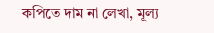কপিতে দাম না লেখা, মূল্য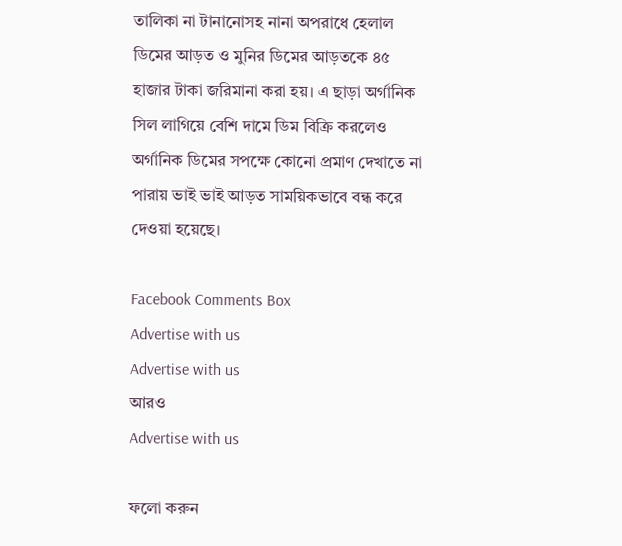তালিকা না টানানোসহ নানা অপরাধে হেলাল ডিমের আড়ত ও মুনির ডিমের আড়তকে ৪৫ হাজার টাকা জরিমানা করা হয়। এ ছাড়া অর্গানিক সিল লাগিয়ে বেশি দামে ডিম বিক্রি করলেও অর্গানিক ডিমের সপক্ষে কোনো প্রমাণ দেখাতে না পারায় ভাই ভাই আড়ত সাময়িকভাবে বন্ধ করে দেওয়া হয়েছে।

Facebook Comments Box
Advertise with us
Advertise with us
আরও
Advertise with us

ফলো করুন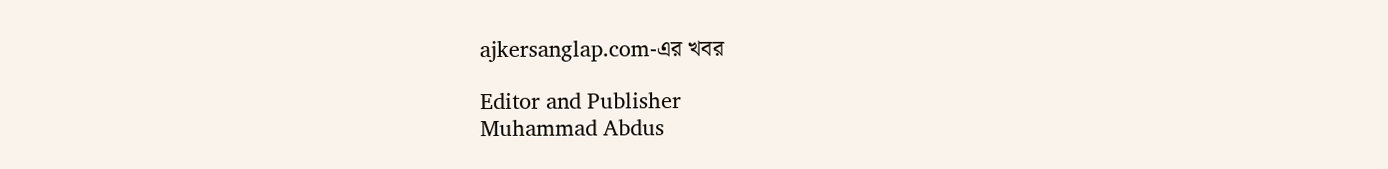ajkersanglap.com-এর খবর

Editor and Publisher
Muhammad Abdus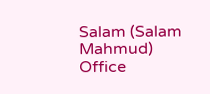Salam (Salam Mahmud)
Office